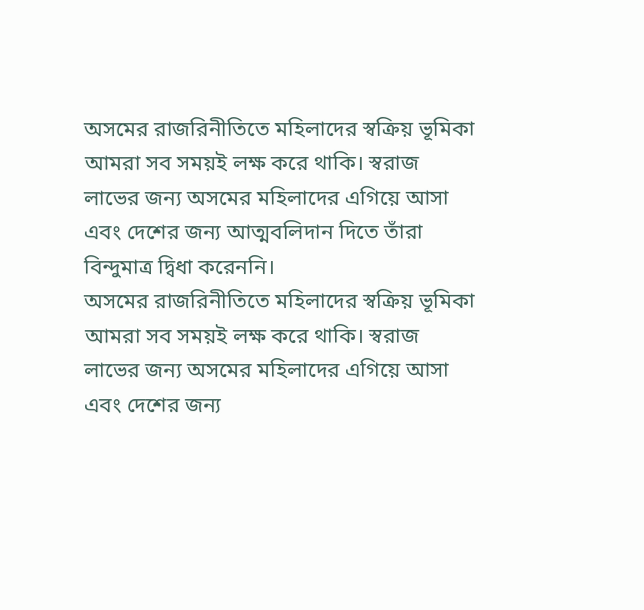অসমের রাজরিনীতিতে মহিলাদের স্বক্রিয় ভূমিকা আমরা সব সময়ই লক্ষ করে থাকি। স্বরাজ লাভের জন্য অসমের মহিলাদের এগিয়ে আসা এবং দেশের জন্য আত্মবলিদান দিতে তাঁরা বিন্দুমাত্র দ্বিধা করেননি।
অসমের রাজরিনীতিতে মহিলাদের স্বক্রিয় ভূমিকা আমরা সব সময়ই লক্ষ করে থাকি। স্বরাজ লাভের জন্য অসমের মহিলাদের এগিয়ে আসা এবং দেশের জন্য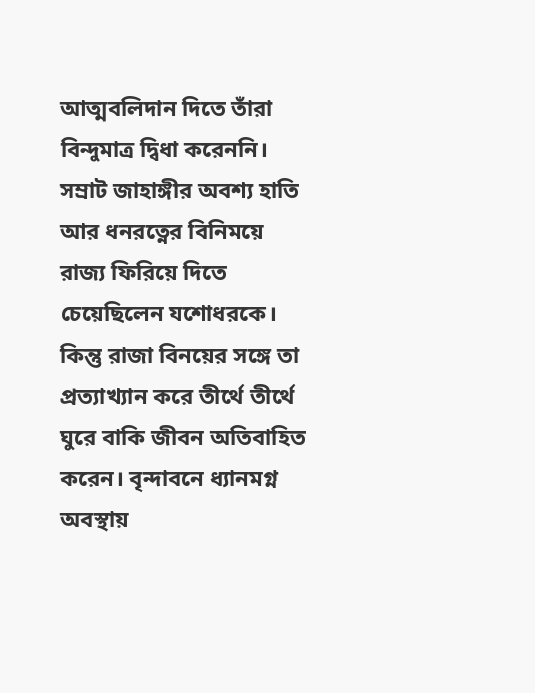আত্মবলিদান দিতে তাঁরা বিন্দুমাত্র দ্বিধা করেননি।
সম্রাট জাহাঙ্গীর অবশ্য হাতি আর ধনরত্নের বিনিময়ে রাজ্য ফিরিয়ে দিতে চেয়েছিলেন যশোধরকে। কিন্তু রাজা বিনয়ের সঙ্গে তা প্রত্যাখ্যান করে তীর্থে তীর্থে ঘুরে বাকি জীবন অতিবাহিত করেন। বৃন্দাবনে ধ্যানমগ্ন অবস্থায়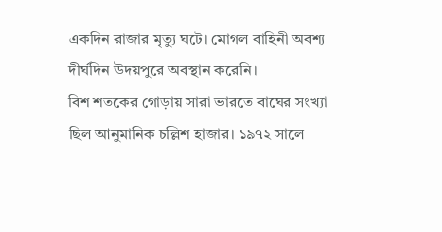একদিন রাজার মৃত্যু ঘটে। মোগল বাহিনী অবশ্য দীর্ঘদিন উদয়পুরে অবস্থান করেনি।
বিশ শতকের গোড়ায় সারা ভারতে বাঘের সংখ্যা ছিল আনুমানিক চল্লিশ হাজার। ১৯৭২ সালে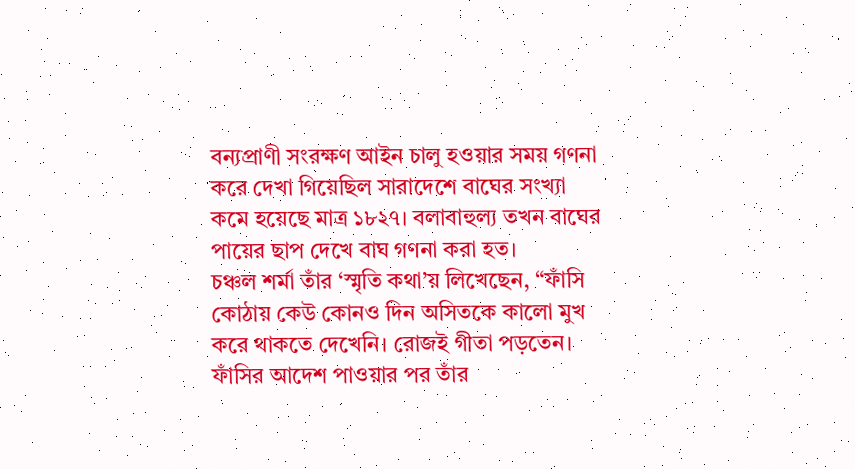বন্যপ্রাণী সংরক্ষণ আইন চালু হওয়ার সময় গণনা করে দেখা গিয়েছিল সারাদেশে বাঘের সংখ্যা কমে হয়েছে মাত্র ১৮২৭। বলাবাহুল্য তখন বাঘের পায়ের ছাপ দেখে বাঘ গণনা করা হত।
চঞ্চল শর্মা তাঁর ‘স্মৃতি কথা’য় লিখেছেন, “ফাঁসি কোঠায় কেউ কোনও দিন অসিতকে কালো মুখ করে থাকতে দেখেনি। রোজই গীতা পড়তেন। ফাঁসির আদেশ পাওয়ার পর তাঁর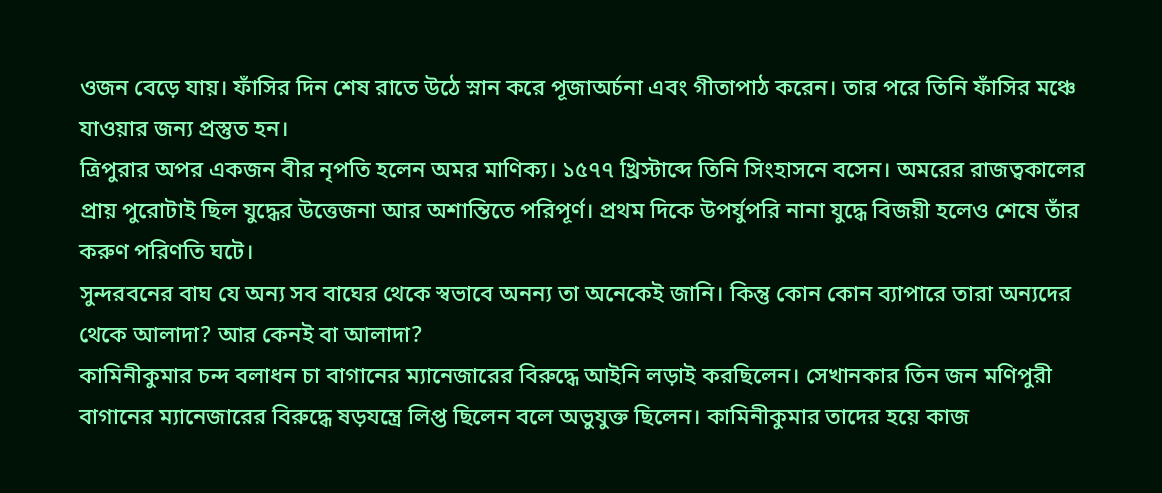ওজন বেড়ে যায়। ফাঁসির দিন শেষ রাতে উঠে স্নান করে পূজাঅর্চনা এবং গীতাপাঠ করেন। তার পরে তিনি ফাঁসির মঞ্চে যাওয়ার জন্য প্রস্তুত হন।
ত্রিপুরার অপর একজন বীর নৃপতি হলেন অমর মাণিক্য। ১৫৭৭ খ্রিস্টাব্দে তিনি সিংহাসনে বসেন। অমরের রাজত্বকালের প্রায় পুরোটাই ছিল যুদ্ধের উত্তেজনা আর অশান্তিতে পরিপূর্ণ। প্রথম দিকে উপর্যুপরি নানা যুদ্ধে বিজয়ী হলেও শেষে তাঁর করুণ পরিণতি ঘটে।
সুন্দরবনের বাঘ যে অন্য সব বাঘের থেকে স্বভাবে অনন্য তা অনেকেই জানি। কিন্তু কোন কোন ব্যাপারে তারা অন্যদের থেকে আলাদা? আর কেনই বা আলাদা?
কামিনীকুমার চন্দ বলাধন চা বাগানের ম্যানেজারের বিরুদ্ধে আইনি লড়াই করছিলেন। সেখানকার তিন জন মণিপুরী বাগানের ম্যানেজারের বিরুদ্ধে ষড়যন্ত্রে লিপ্ত ছিলেন বলে অভুযুক্ত ছিলেন। কামিনীকুমার তাদের হয়ে কাজ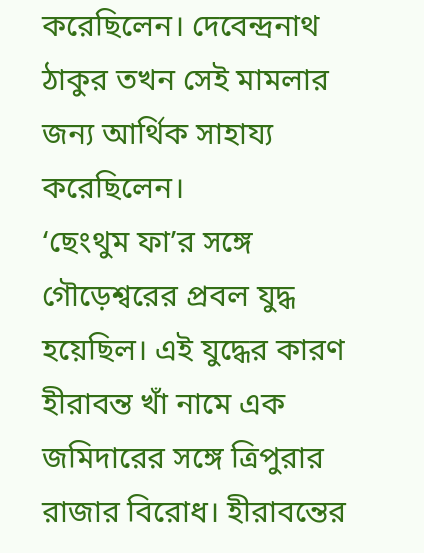করেছিলেন। দেবেন্দ্রনাথ ঠাকুর তখন সেই মামলার জন্য আর্থিক সাহায্য করেছিলেন।
‘ছেংথুম ফা’র সঙ্গে গৌড়েশ্বরের প্রবল যুদ্ধ হয়েছিল। এই যুদ্ধের কারণ হীরাবন্ত খাঁ নামে এক জমিদারের সঙ্গে ত্রিপুরার রাজার বিরোধ। হীরাবন্তের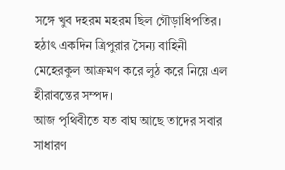সঙ্গে খুব দহরম মহরম ছিল গৌড়াধিপতির। হঠাৎ একদিন ত্রিপুরার সৈন্য বাহিনী মেহেরকুল আক্রমণ করে লুঠ করে নিয়ে এল হীরাবন্তের সম্পদ।
আজ পৃথিবীতে যত বাঘ আছে তাদের সবার সাধারণ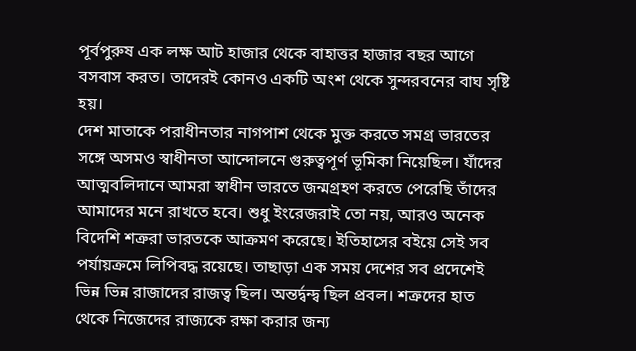পূর্বপুরুষ এক লক্ষ আট হাজার থেকে বাহাত্তর হাজার বছর আগে বসবাস করত। তাদেরই কোনও একটি অংশ থেকে সুন্দরবনের বাঘ সৃষ্টি হয়।
দেশ মাতাকে পরাধীনতার নাগপাশ থেকে মুক্ত করতে সমগ্র ভারতের সঙ্গে অসমও স্বাধীনতা আন্দোলনে গুরুত্বপূর্ণ ভূমিকা নিয়েছিল। যাঁদের আত্মবলিদানে আমরা স্বাধীন ভারতে জন্মগ্রহণ করতে পেরেছি তাঁদের আমাদের মনে রাখতে হবে। শুধু ইংরেজরাই তো নয়, আরও অনেক বিদেশি শত্রুরা ভারতকে আক্রমণ করেছে। ইতিহাসের বইয়ে সেই সব পর্যায়ক্রমে লিপিবদ্ধ রয়েছে। তাছাড়া এক সময় দেশের সব প্রদেশেই ভিন্ন ভিন্ন রাজাদের রাজত্ব ছিল। অন্তর্দ্বন্দ্ব ছিল প্রবল। শত্রুদের হাত থেকে নিজেদের রাজ্যকে রক্ষা করার জন্য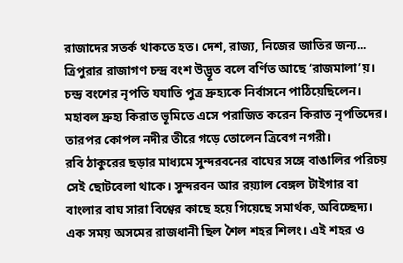রাজাদের সতর্ক থাকতে হত। দেশ, রাজ্য, নিজের জাতির জন্য...
ত্রিপুরার রাজাগণ চন্দ্র বংশ উদ্ভূত বলে বর্ণিত আছে ‘রাজমালা’য়। চন্দ্র বংশের নৃপতি যযাতি পুত্র দ্রুহ্যকে নির্বাসনে পাঠিয়েছিলেন। মহাবল দ্রুহ্য কিরাত ভূমিতে এসে পরাজিত করেন কিরাত নৃপতিদের। তারপর কোপল নদীর তীরে গড়ে তোলেন ত্রিবেগ নগরী।
রবি ঠাকুরের ছড়ার মাধ্যমে সুন্দরবনের বাঘের সঙ্গে বাঙালির পরিচয় সেই ছোটবেলা থাকে। সুন্দরবন আর রয়্যাল বেঙ্গল টাইগার বা বাংলার বাঘ সারা বিশ্বের কাছে হয়ে গিয়েছে সমার্থক, অবিচ্ছেদ্য।
এক সময় অসমের রাজধানী ছিল শৈল শহর শিলং। এই শহর ও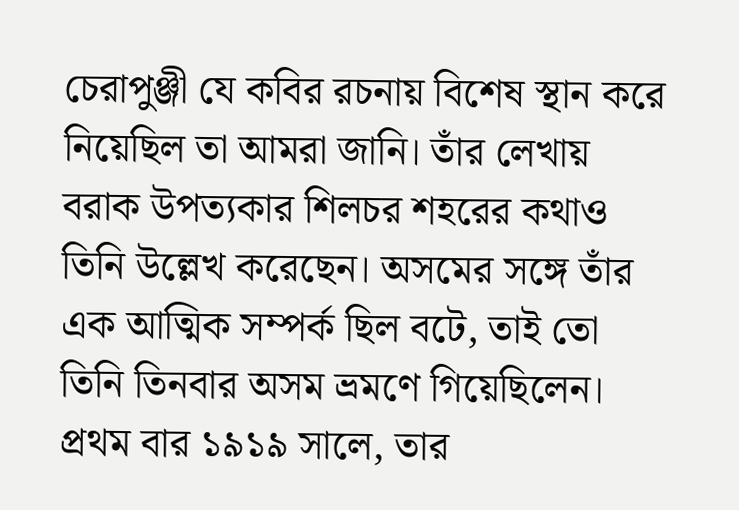চেরাপুঞ্জী যে কবির রচনায় বিশেষ স্থান করে নিয়েছিল তা আমরা জানি। তাঁর লেখায় বরাক উপত্যকার শিলচর শহরের কথাও তিনি উল্লেখ করেছেন। অসমের সঙ্গে তাঁর এক আত্মিক সম্পর্ক ছিল বটে, তাই তো তিনি তিনবার অসম ভ্রমণে গিয়েছিলেন। প্রথম বার ১৯১৯ সালে, তার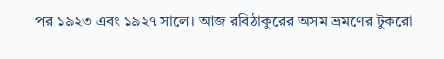পর ১৯২৩ এবং ১৯২৭ সালে। আজ রবিঠাকুরের অসম ভ্রমণের টুকরো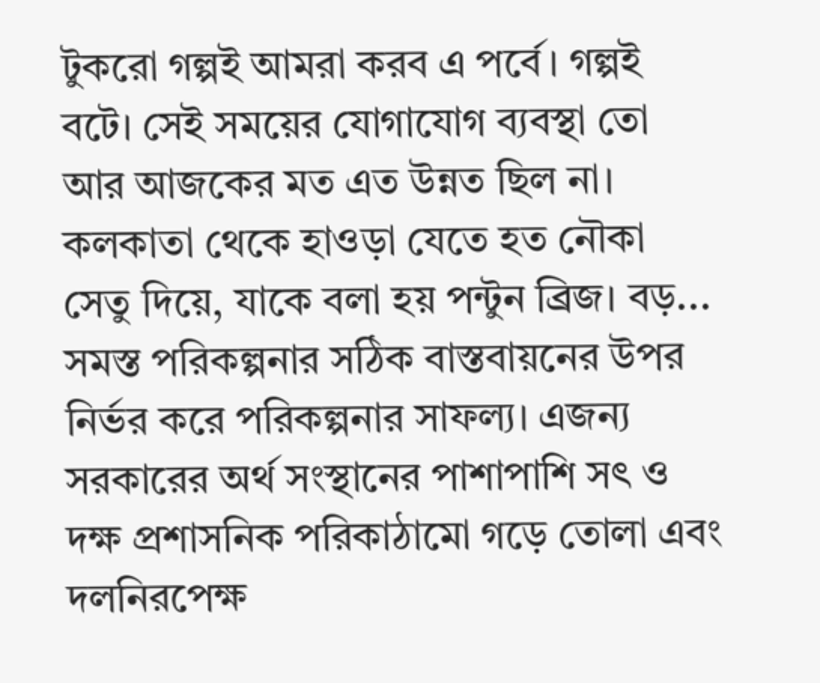টুকরো গল্পই আমরা করব এ পর্বে। গল্পই বটে। সেই সময়ের যোগাযোগ ব্যবস্থা তো আর আজকের মত এত উন্নত ছিল না। কলকাতা থেকে হাওড়া যেতে হত নৌকা সেতু দিয়ে, যাকে বলা হয় পন্টুন ব্রিজ। বড়...
সমস্ত পরিকল্পনার সঠিক বাস্তবায়নের উপর নির্ভর করে পরিকল্পনার সাফল্য। এজন্য সরকারের অর্থ সংস্থানের পাশাপাশি সৎ ও দক্ষ প্রশাসনিক পরিকাঠামো গড়ে তোলা এবং দলনিরপেক্ষ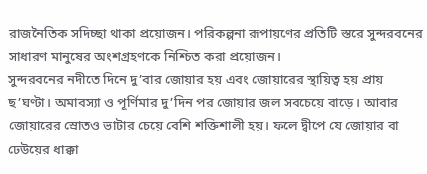রাজনৈতিক সদিচ্ছা থাকা প্রয়োজন। পরিকল্পনা রূপায়ণের প্রতিটি স্তরে সুন্দরবনের সাধারণ মানুষের অংশগ্রহণকে নিশ্চিত করা প্রয়োজন।
সুন্দরবনের নদীতে দিনে দু’বার জোয়ার হয় এবং জোয়ারের স্থায়িত্ব হয় প্রায় ছ’ঘণ্টা। অমাবস্যা ও পূর্ণিমার দু’দিন পর জোয়ার জল সবচেয়ে বাড়ে। আবার জোয়ারের স্রোতও ভাটার চেয়ে বেশি শক্তিশালী হয়। ফলে দ্বীপে যে জোয়ার বা ঢেউয়ের ধাক্কা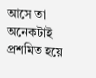আসে তা অনেকটাই প্রশমিত হয়ে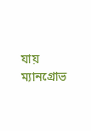যায় ম্যানগ্রোভ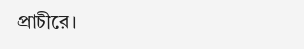প্রাচীরে।